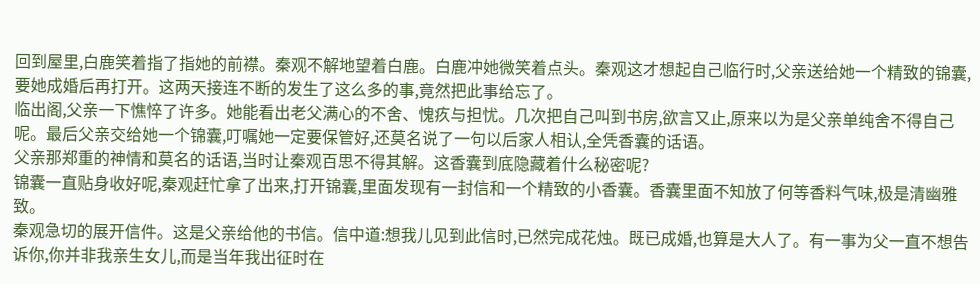回到屋里,白鹿笑着指了指她的前襟。秦观不解地望着白鹿。白鹿冲她微笑着点头。秦观这才想起自己临行时,父亲送给她一个精致的锦囊,要她成婚后再打开。这两天接连不断的发生了这么多的事,竟然把此事给忘了。
临出阁,父亲一下憔悴了许多。她能看出老父满心的不舍、愧疚与担忧。几次把自己叫到书房,欲言又止,原来以为是父亲单纯舍不得自己呢。最后父亲交给她一个锦囊,叮嘱她一定要保管好,还莫名说了一句以后家人相认,全凭香囊的话语。
父亲那郑重的神情和莫名的话语,当时让秦观百思不得其解。这香囊到底隐藏着什么秘密呢?
锦囊一直贴身收好呢,秦观赶忙拿了出来,打开锦囊,里面发现有一封信和一个精致的小香囊。香囊里面不知放了何等香料气味,极是清幽雅致。
秦观急切的展开信件。这是父亲给他的书信。信中道:想我儿见到此信时,已然完成花烛。既已成婚,也算是大人了。有一事为父一直不想告诉你,你并非我亲生女儿,而是当年我出征时在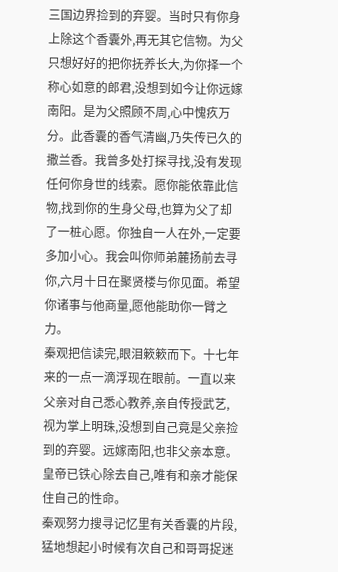三国边界捡到的弃婴。当时只有你身上除这个香囊外,再无其它信物。为父只想好好的把你抚养长大,为你择一个称心如意的郎君,没想到如今让你远嫁南阳。是为父照顾不周,心中愧疚万分。此香囊的香气清幽,乃失传已久的撒兰香。我曾多处打探寻找,没有发现任何你身世的线索。愿你能依靠此信物,找到你的生身父母,也算为父了却了一桩心愿。你独自一人在外,一定要多加小心。我会叫你师弟麓扬前去寻你,六月十日在聚贤楼与你见面。希望你诸事与他商量,愿他能助你一臂之力。
秦观把信读完,眼泪簌簌而下。十七年来的一点一滴浮现在眼前。一直以来父亲对自己悉心教养,亲自传授武艺,视为掌上明珠,没想到自己竟是父亲捡到的弃婴。远嫁南阳,也非父亲本意。皇帝已铁心除去自己,唯有和亲才能保住自己的性命。
秦观努力搜寻记忆里有关香囊的片段,猛地想起小时候有次自己和哥哥捉迷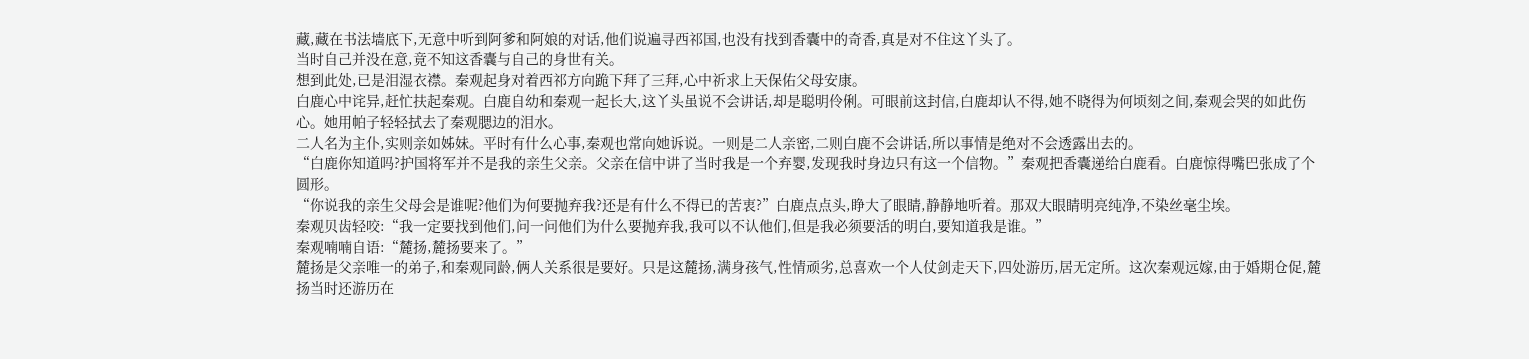藏,藏在书法墙底下,无意中听到阿爹和阿娘的对话,他们说遍寻西祁国,也没有找到香囊中的奇香,真是对不住这丫头了。
当时自己并没在意,竟不知这香囊与自己的身世有关。
想到此处,已是泪湿衣襟。秦观起身对着西祁方向跪下拜了三拜,心中祈求上天保佑父母安康。
白鹿心中诧异,赶忙扶起秦观。白鹿自幼和秦观一起长大,这丫头虽说不会讲话,却是聪明伶俐。可眼前这封信,白鹿却认不得,她不晓得为何顷刻之间,秦观会哭的如此伤心。她用帕子轻轻拭去了秦观腮边的泪水。
二人名为主仆,实则亲如姊妹。平时有什么心事,秦观也常向她诉说。一则是二人亲密,二则白鹿不会讲话,所以事情是绝对不会透露出去的。
“白鹿你知道吗?护国将军并不是我的亲生父亲。父亲在信中讲了当时我是一个弃婴,发现我时身边只有这一个信物。”秦观把香囊递给白鹿看。白鹿惊得嘴巴张成了个圆形。
“你说我的亲生父母会是谁呢?他们为何要抛弃我?还是有什么不得已的苦衷?”白鹿点点头,睁大了眼睛,静静地听着。那双大眼睛明亮纯净,不染丝毫尘埃。
秦观贝齿轻咬:“我一定要找到他们,问一问他们为什么要抛弃我,我可以不认他们,但是我必须要活的明白,要知道我是谁。”
秦观喃喃自语:“麓扬,麓扬要来了。”
麓扬是父亲唯一的弟子,和秦观同龄,俩人关系很是要好。只是这麓扬,满身孩气,性情顽劣,总喜欢一个人仗剑走天下,四处游历,居无定所。这次秦观远嫁,由于婚期仓促,麓扬当时还游历在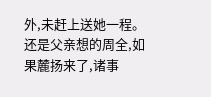外,未赶上送她一程。还是父亲想的周全,如果麓扬来了,诸事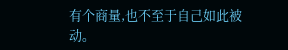有个商量,也不至于自己如此被动。